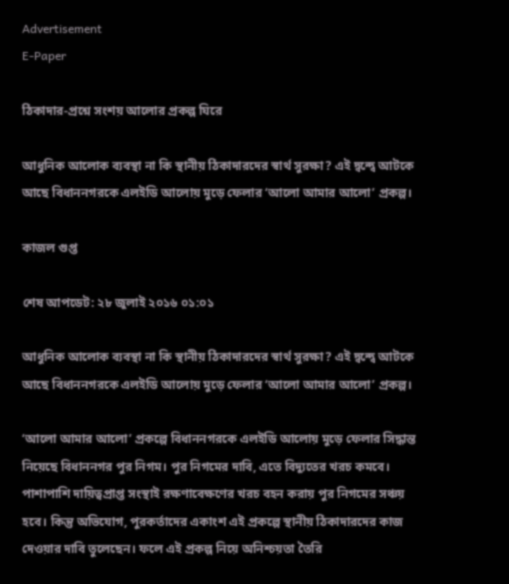Advertisement
E-Paper

ঠিকাদার-প্রশ্নে সংশয় আলোর প্রকল্প ঘিরে

আধুনিক আলোক ব্যবস্থা না কি স্থানীয় ঠিকাদারদের স্বার্থ সুরক্ষা? এই দ্বন্দ্বে আটকে আছে বিধাননগরকে এলইডি আলোয় মুড়ে ফেলার ‘আলো আমার আলো’ প্রকল্প।

কাজল গুপ্ত

শেষ আপডেট: ২৮ জুলাই ২০১৬ ০১:০১

আধুনিক আলোক ব্যবস্থা না কি স্থানীয় ঠিকাদারদের স্বার্থ সুরক্ষা? এই দ্বন্দ্বে আটকে আছে বিধাননগরকে এলইডি আলোয় মুড়ে ফেলার ‘আলো আমার আলো’ প্রকল্প।

‘আলো আমার আলো’ প্রকল্পে বিধাননগরকে এলইডি আলোয় মুড়ে ফেলার সিদ্ধান্ত নিয়েছে বিধাননগর পুর নিগম। পুর নিগমের দাবি, এতে বিদ্যুতের খরচ কমবে। পাশাপাশি দায়িত্বপ্রাপ্ত সংস্থাই রক্ষণাবেক্ষণের খরচ বহন করায় পুর নিগমের সঞ্চয় হবে। কিন্তু অভিযোগ, পুরকর্তাদের একাংশ এই প্রকল্পে স্থানীয় ঠিকাদারদের কাজ দেওয়ার দাবি তুলেছেন। ফলে এই প্রকল্প নিয়ে অনিশ্চয়তা তৈরি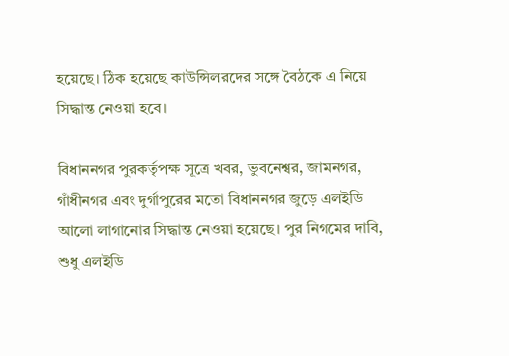হয়েছে। ঠিক হয়েছে কাউন্সিলরদের সঙ্গে বৈঠকে এ নিয়ে সিদ্ধান্ত নেওয়া হবে।

বিধাননগর পুরকর্তৃপক্ষ সূত্রে খবর, ভুবনেশ্বর, জামনগর, গাঁধীনগর এবং দুর্গাপুরের মতো বিধাননগর জুড়ে এলইডি আলো লাগানোর সিদ্ধান্ত নেওয়া হয়েছে। পুর নিগমের দাবি, শুধু এলইডি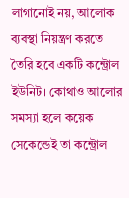লাগানোই নয়, আলোক ব্যবস্থা নিয়ন্ত্রণ করতে তৈরি হবে একটি কন্ট্রোল ইউনিট। কোথাও আলোর সমস্যা হলে কয়েক সেকেন্ডেই তা কন্ট্রোল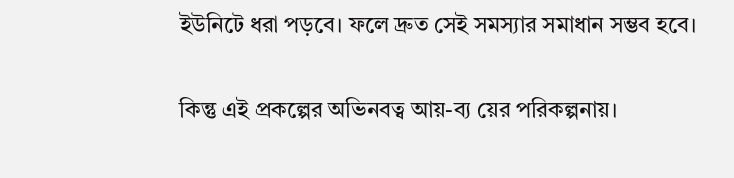ইউনিটে ধরা পড়বে। ফলে দ্রুত সেই সমস্যার সমাধান সম্ভব হবে।

কিন্তু এই প্রকল্পের অভিনবত্ব আয়-ব্য য়ের পরিকল্পনায়।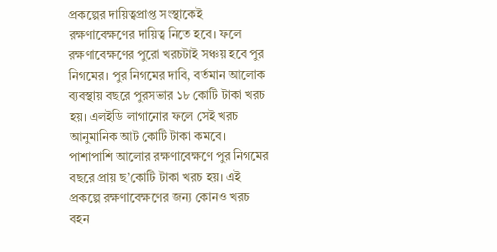প্রকল্পের দায়িত্বপ্রাপ্ত সংস্থাকেই রক্ষণাবেক্ষণের দায়িত্ব নিতে হবে। ফলে রক্ষণাবেক্ষণের পুরো খরচটাই সঞ্চয় হবে পুর নিগমের। পুর নিগমের দাবি, বর্তমান আলোক ব্যবস্থায় বছরে পুরসভার ১৮ কোটি টাকা খরচ হয়। এলইডি লাগানোর ফলে সেই খরচ আনুমানিক আট কোটি টাকা কমবে। পাশাপাশি আলোর রক্ষণাবেক্ষণে পুর নিগমের বছরে প্রায় ছ’কোটি টাকা খরচ হয়। এই প্রকল্পে রক্ষণাবেক্ষণের জন্য কোনও খরচ বহন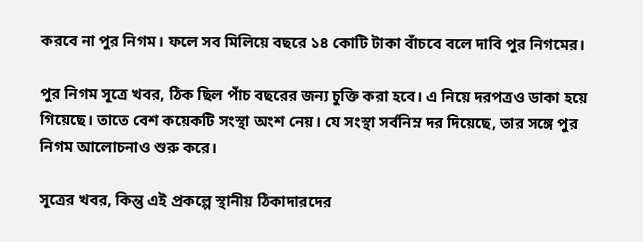করবে না পুর নিগম। ফলে সব মিলিয়ে বছরে ১৪ কোটি টাকা বাঁচবে বলে দাবি পুর নিগমের।

পুর নিগম সূত্রে খবর, ঠিক ছিল পাঁচ বছরের জন্য চুক্তি করা হবে। এ নিয়ে দরপত্রও ডাকা হয়ে গিয়েছে। তাতে বেশ কয়েকটি সংস্থা অংশ নেয়। যে সংস্থা সর্বনিম্ন দর দিয়েছে, তার সঙ্গে পুর নিগম আলোচনাও শুরু করে।

সূত্রের খবর, কিন্তু এই প্রকল্পে স্থানীয় ঠিকাদারদের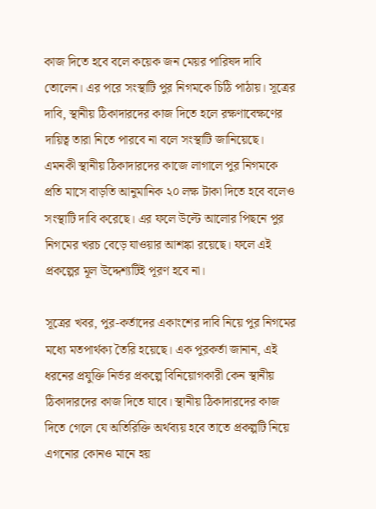কাজ দিতে হবে বলে কয়েক জন মেয়র পারিষদ দাবি তোলেন। এর পরে সংস্থাটি পুর নিগমকে চিঠি পাঠায়। সূত্রের দাবি, স্থানীয় ঠিকাদারদের কাজ দিতে হলে রক্ষণাবেক্ষণের দায়িত্ব তারা নিতে পারবে না বলে সংস্থাটি জানিয়েছে। এমনকী স্থানীয় ঠিকাদারদের কাজে লাগালে পুর নিগমকে প্রতি মাসে বাড়তি আনুমানিক ২০ লক্ষ টাকা দিতে হবে বলেও সংস্থাটি দাবি করেছে। এর ফলে উল্টে আলোর পিছনে পুর নিগমের খরচ বেড়ে যাওয়ার আশঙ্কা রয়েছে। ফলে এই প্রকল্পের মূল উদ্দেশ্যটিই পূরণ হবে না।

সূত্রের খবর, পুর-কর্তাদের একাংশের দাবি নিয়ে পুর নিগমের মধ্যে মতপার্থক্য তৈরি হয়েছে। এক পুরকর্তা জানান, এই ধরনের প্রযুক্তি নির্ভর প্রকল্পে বিনিয়োগকারী কেন স্থানীয় ঠিকাদারদের কাজ দিতে যাবে। স্থানীয় ঠিকাদারদের কাজ দিতে গেলে যে অতিরিক্তি অর্থব্যয় হবে তাতে প্রকল্পটি নিয়ে এগনোর কোনও মানে হয়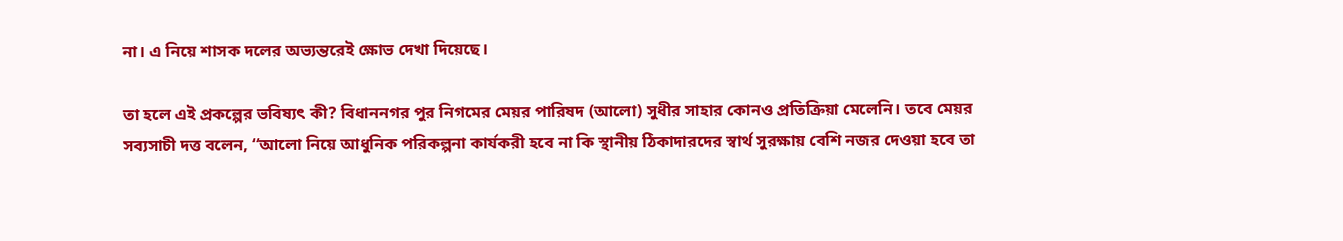না। এ নিয়ে শাসক দলের অভ্যন্তরেই ক্ষোভ দেখা দিয়েছে।

তা হলে এই প্রকল্পের ভবিষ্যৎ কী? বিধাননগর পুর নিগমের মেয়র পারিষদ (আলো) সুধীর সাহার কোনও প্রতিক্রিয়া মেলেনি। তবে মেয়র সব্যসাচী দত্ত বলেন, ‘‘আলো নিয়ে আধুনিক পরিকল্পনা কার্যকরী হবে না কি স্থানীয় ঠিকাদারদের স্বার্থ সুরক্ষায় বেশি নজর দেওয়া হবে তা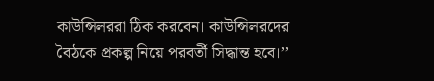কাউন্সিলররা ঠিক করবেন। কাউন্সিলরদের বৈঠকে প্রকল্প নিয়ে পরবর্তী সিদ্ধান্ত হবে।’’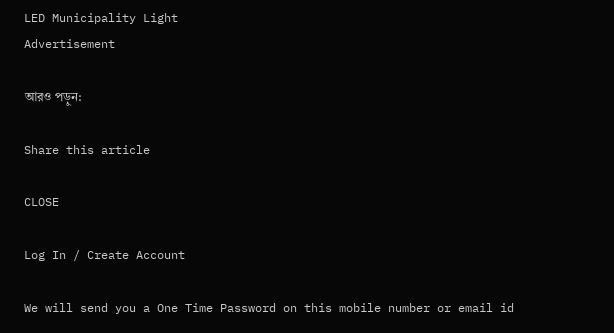LED Municipality Light
Advertisement

আরও পড়ুন:

Share this article

CLOSE

Log In / Create Account

We will send you a One Time Password on this mobile number or email id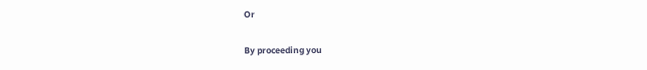Or

By proceeding you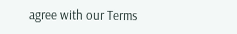agree with our Terms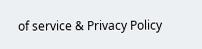of service & Privacy Policy